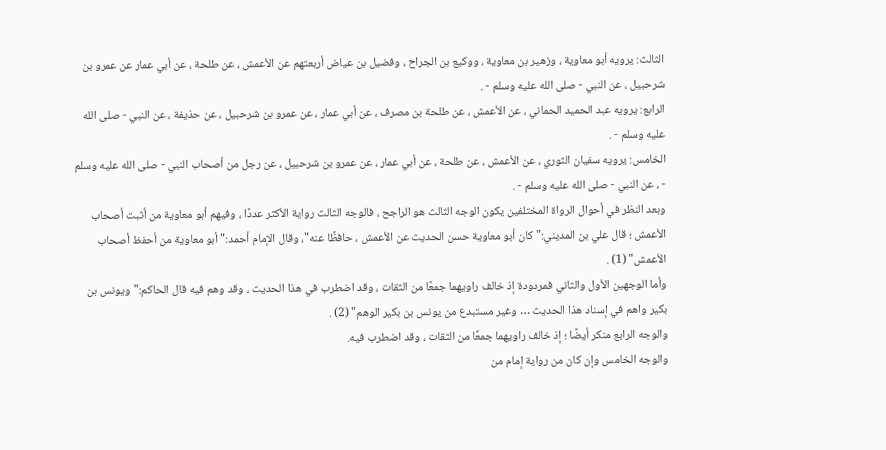الثالث: يرويه أبو معاوية ، وزهير بن معاوية ، ووكيع بن الجراح ، وفضيل بن عياض أربعتهم عن الأعمش ، عن طلحة ، عن أبي عمار عن عمرو بن شرحبيل ، عن النبي - صلى الله عليه وسلم - .
الرابع: يرويه عبد الحميد الحماني ، عن الأعمش ، عن طلحة بن مصرف ، عن أبي عمار ، عن عمرو بن شرحبيل ، عن حذيفة ، عن النبي - صلى الله عليه وسلم - .
الخامس: يرويه سفيان الثوري ، عن الأعمش ، عن طلحة ، عن أبي عمار ، عن عمرو بن شرحبيل ، عن رجل من أصحاب النبي - صلى الله عليه وسلم - ، عن النبي - صلى الله عليه وسلم - .
وبعد النظر في أحوال الرواة المختلفين يكون الوجه الثالث هو الراجح ، فالوجه الثالث رواية الأكثر عددًا ، وفيهم أبو معاوية من أثبت أصحاب الأعمش ؛ قال علي بن المديني:"كان أبو معاوية حسن الحديث عن الأعمش ، حافظًا عنه"، وقال الإمام أحمد:"أبو معاوية من أحفظ أصحاب الأعمش" (1) .
وأما الوجهين الأول والثاني فمردودة إذ خالف راويهما جمعًا من الثقات ، وقد اضطرب في هذا الحديث ، وقد وهم فيه قال الحاكم:"ويونس بن بكير واهم في إسناد هذا الحديث … وغير مستبدع من يونس بن بكير الوهم" (2) .
والوجه الرابع منكر أيضًا ؛ إذ خالف راويهما جمعًا من الثقات ، وقد اضطرب فيه.
والوجه الخامس وإن كان من رواية إمام من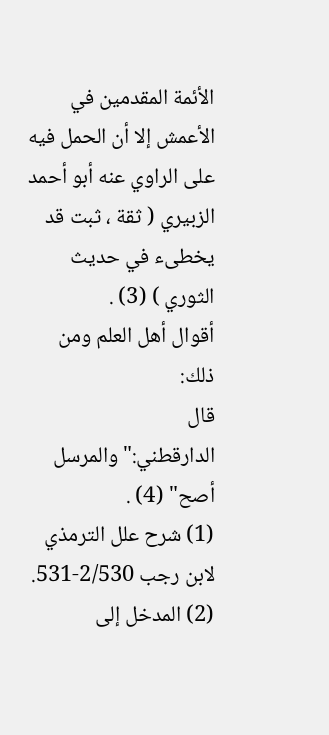الأئمة المقدمين في الأعمش إلا أن الحمل فيه على الراوي عنه أبو أحمد الزبيري ( ثقة ، ثبت قد يخطىء في حديث الثوري ) (3) .
أقوال أهل العلم ومن ذلك:
قال الدارقطني:"والمرسل أصح" (4) .
(1) شرح علل الترمذي لابن رجب 2/530-531.
(2) المدخل إلى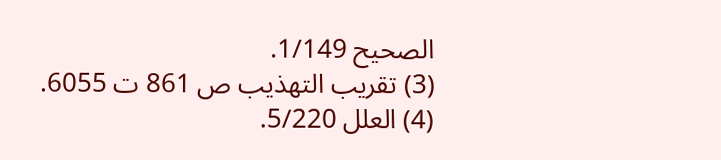الصحيح 1/149.
(3) تقريب التهذيب ص 861 ت 6055.
(4) العلل 5/220.